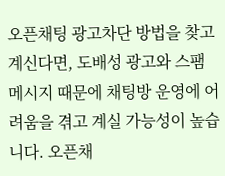오픈채팅 광고차단 방법을 찾고 계신다면, 도배성 광고와 스팸 메시지 때문에 채팅방 운영에 어려움을 겪고 계실 가능성이 높습니다. 오픈채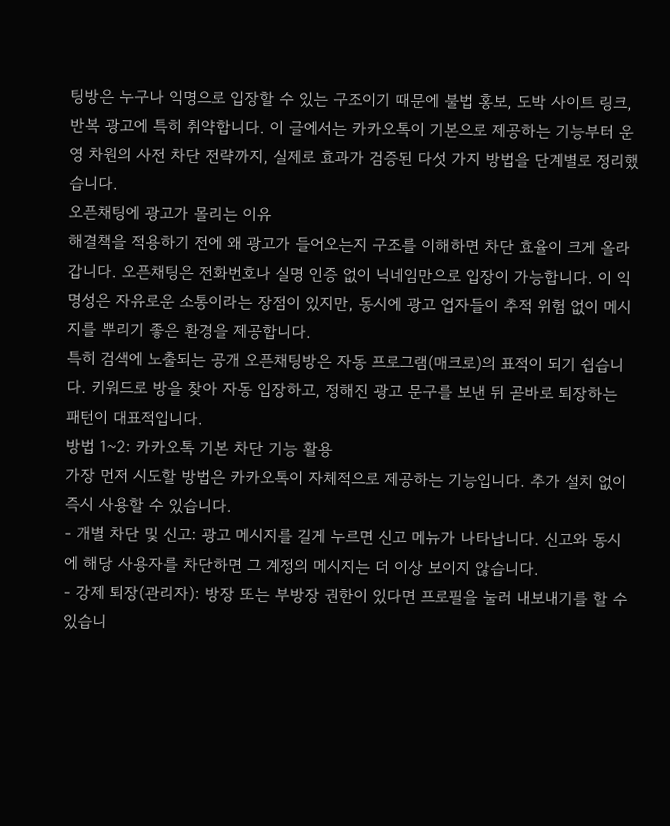팅방은 누구나 익명으로 입장할 수 있는 구조이기 때문에 불법 홍보, 도박 사이트 링크, 반복 광고에 특히 취약합니다. 이 글에서는 카카오톡이 기본으로 제공하는 기능부터 운영 차원의 사전 차단 전략까지, 실제로 효과가 검증된 다섯 가지 방법을 단계별로 정리했습니다.
오픈채팅에 광고가 몰리는 이유
해결책을 적용하기 전에 왜 광고가 들어오는지 구조를 이해하면 차단 효율이 크게 올라갑니다. 오픈채팅은 전화번호나 실명 인증 없이 닉네임만으로 입장이 가능합니다. 이 익명성은 자유로운 소통이라는 장점이 있지만, 동시에 광고 업자들이 추적 위험 없이 메시지를 뿌리기 좋은 환경을 제공합니다.
특히 검색에 노출되는 공개 오픈채팅방은 자동 프로그램(매크로)의 표적이 되기 쉽습니다. 키워드로 방을 찾아 자동 입장하고, 정해진 광고 문구를 보낸 뒤 곧바로 퇴장하는 패턴이 대표적입니다.
방법 1~2: 카카오톡 기본 차단 기능 활용
가장 먼저 시도할 방법은 카카오톡이 자체적으로 제공하는 기능입니다. 추가 설치 없이 즉시 사용할 수 있습니다.
- 개별 차단 및 신고: 광고 메시지를 길게 누르면 신고 메뉴가 나타납니다. 신고와 동시에 해당 사용자를 차단하면 그 계정의 메시지는 더 이상 보이지 않습니다.
- 강제 퇴장(관리자): 방장 또는 부방장 권한이 있다면 프로필을 눌러 내보내기를 할 수 있습니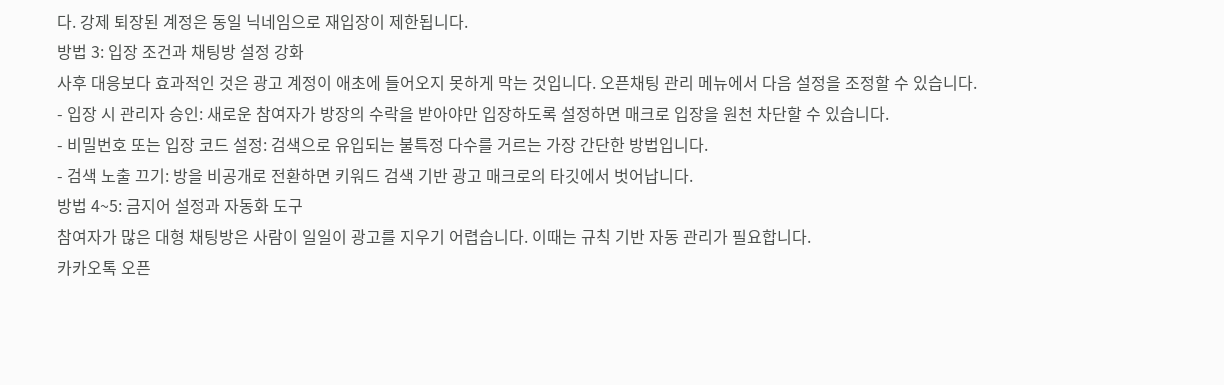다. 강제 퇴장된 계정은 동일 닉네임으로 재입장이 제한됩니다.
방법 3: 입장 조건과 채팅방 설정 강화
사후 대응보다 효과적인 것은 광고 계정이 애초에 들어오지 못하게 막는 것입니다. 오픈채팅 관리 메뉴에서 다음 설정을 조정할 수 있습니다.
- 입장 시 관리자 승인: 새로운 참여자가 방장의 수락을 받아야만 입장하도록 설정하면 매크로 입장을 원천 차단할 수 있습니다.
- 비밀번호 또는 입장 코드 설정: 검색으로 유입되는 불특정 다수를 거르는 가장 간단한 방법입니다.
- 검색 노출 끄기: 방을 비공개로 전환하면 키워드 검색 기반 광고 매크로의 타깃에서 벗어납니다.
방법 4~5: 금지어 설정과 자동화 도구
참여자가 많은 대형 채팅방은 사람이 일일이 광고를 지우기 어렵습니다. 이때는 규칙 기반 자동 관리가 필요합니다.
카카오톡 오픈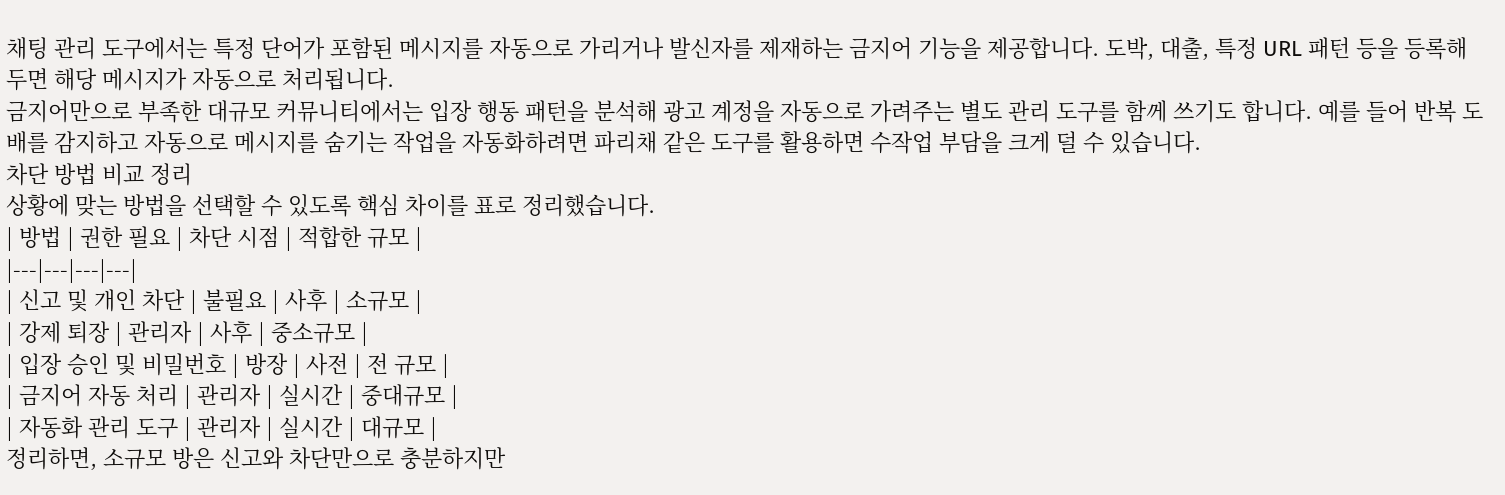채팅 관리 도구에서는 특정 단어가 포함된 메시지를 자동으로 가리거나 발신자를 제재하는 금지어 기능을 제공합니다. 도박, 대출, 특정 URL 패턴 등을 등록해 두면 해당 메시지가 자동으로 처리됩니다.
금지어만으로 부족한 대규모 커뮤니티에서는 입장 행동 패턴을 분석해 광고 계정을 자동으로 가려주는 별도 관리 도구를 함께 쓰기도 합니다. 예를 들어 반복 도배를 감지하고 자동으로 메시지를 숨기는 작업을 자동화하려면 파리채 같은 도구를 활용하면 수작업 부담을 크게 덜 수 있습니다.
차단 방법 비교 정리
상황에 맞는 방법을 선택할 수 있도록 핵심 차이를 표로 정리했습니다.
| 방법 | 권한 필요 | 차단 시점 | 적합한 규모 |
|---|---|---|---|
| 신고 및 개인 차단 | 불필요 | 사후 | 소규모 |
| 강제 퇴장 | 관리자 | 사후 | 중소규모 |
| 입장 승인 및 비밀번호 | 방장 | 사전 | 전 규모 |
| 금지어 자동 처리 | 관리자 | 실시간 | 중대규모 |
| 자동화 관리 도구 | 관리자 | 실시간 | 대규모 |
정리하면, 소규모 방은 신고와 차단만으로 충분하지만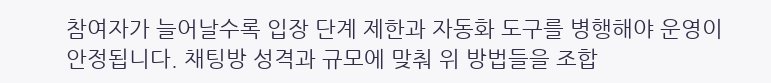참여자가 늘어날수록 입장 단계 제한과 자동화 도구를 병행해야 운영이 안정됩니다. 채팅방 성격과 규모에 맞춰 위 방법들을 조합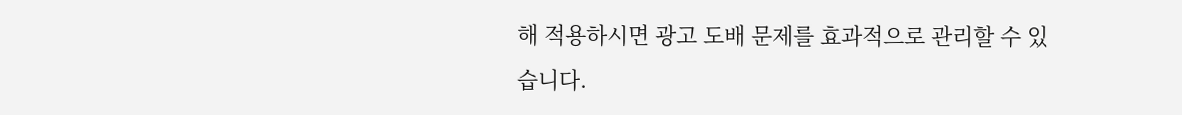해 적용하시면 광고 도배 문제를 효과적으로 관리할 수 있습니다.